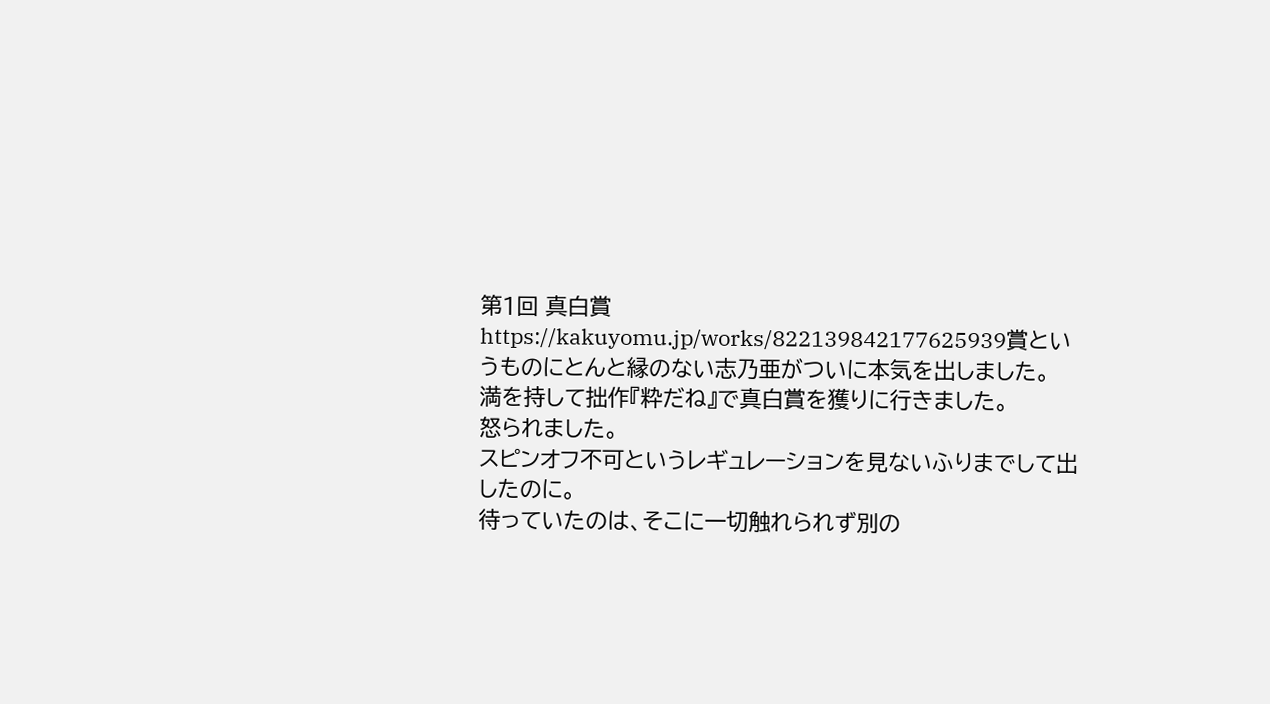第1回 真白賞
https://kakuyomu.jp/works/822139842177625939賞というものにとんと縁のない志乃亜がついに本気を出しました。
満を持して拙作『粋だね』で真白賞を獲りに行きました。
怒られました。
スピンオフ不可というレギュレーションを見ないふりまでして出したのに。
待っていたのは、そこに一切触れられず別の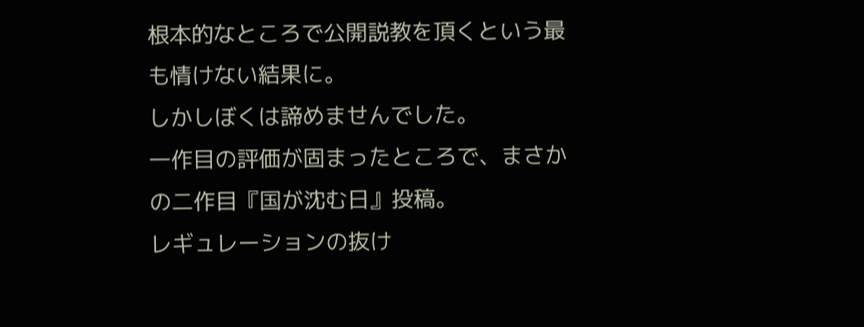根本的なところで公開説教を頂くという最も情けない結果に。
しかしぼくは諦めませんでした。
一作目の評価が固まったところで、まさかの二作目『国が沈む日』投稿。
レギュレーションの抜け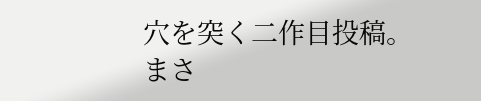穴を突く二作目投稿。
まさ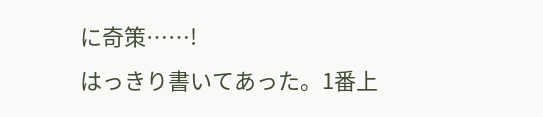に奇策……!
はっきり書いてあった。1番上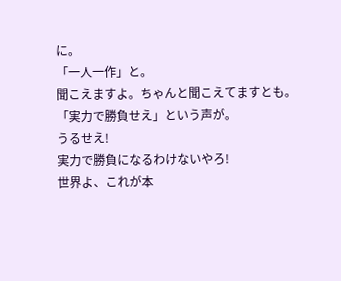に。
「一人一作」と。
聞こえますよ。ちゃんと聞こえてますとも。
「実力で勝負せえ」という声が。
うるせえ!
実力で勝負になるわけないやろ!
世界よ、これが本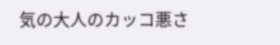気の大人のカッコ悪さ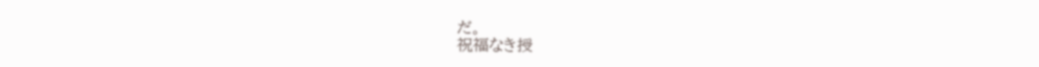だ。
祝福なき授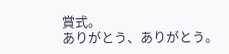賞式。
ありがとう、ありがとう。